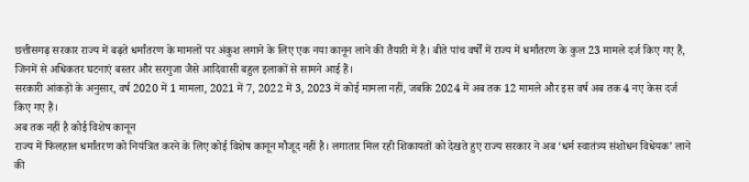छत्तीसगढ़ सरकार राज्य में बढ़ते धर्मांतरण के मामलों पर अंकुश लगाने के लिए एक नया कानून लाने की तैयारी में है। बीते पांच वर्षों में राज्य में धर्मांतरण के कुल 23 मामले दर्ज किए गए हैं, जिनमें से अधिकतर घटनाएं बस्तर और सरगुजा जैसे आदिवासी बहुल इलाकों से सामने आई हैं।
सरकारी आंकड़ों के अनुसार, वर्ष 2020 में 1 मामला, 2021 में 7, 2022 में 3, 2023 में कोई मामला नहीं, जबकि 2024 में अब तक 12 मामले और इस वर्ष अब तक 4 नए केस दर्ज किए गए हैं।
अब तक नहीं है कोई विशेष कानून
राज्य में फिलहाल धर्मांतरण को नियंत्रित करने के लिए कोई विशेष कानून मौजूद नहीं है। लगातार मिल रही शिकायतों को देखते हुए राज्य सरकार ने अब ‘धर्म स्वातंत्र्य संशोधन विधेयक’ लाने की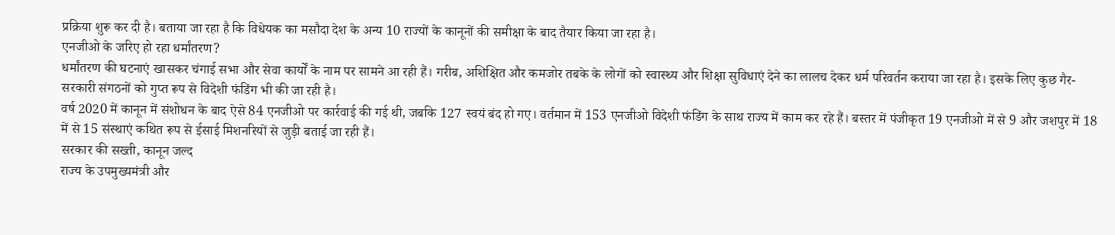प्रक्रिया शुरू कर दी है। बताया जा रहा है कि विधेयक का मसौदा देश के अन्य 10 राज्यों के कानूनों की समीक्षा के बाद तैयार किया जा रहा है।
एनजीओ के जरिए हो रहा धर्मांतरण?
धर्मांतरण की घटनाएं खासकर चंगाई सभा और सेवा कार्यों के नाम पर सामने आ रही हैं। गरीब, अशिक्षित और कमजोर तबके के लोगों को स्वास्थ्य और शिक्षा सुविधाएं देने का लालच देकर धर्म परिवर्तन कराया जा रहा है। इसके लिए कुछ गैर-सरकारी संगठनों को गुप्त रूप से विदेशी फंडिंग भी की जा रही है।
वर्ष 2020 में कानून में संशोधन के बाद ऐसे 84 एनजीओ पर कार्रवाई की गई थी, जबकि 127 स्वयं बंद हो गए। वर्तमान में 153 एनजीओ विदेशी फंडिंग के साथ राज्य में काम कर रहे हैं। बस्तर में पंजीकृत 19 एनजीओ में से 9 और जशपुर में 18 में से 15 संस्थाएं कथित रूप से ईसाई मिशनरियों से जुड़ी बताई जा रही हैं।
सरकार की सख्ती, कानून जल्द
राज्य के उपमुख्यमंत्री और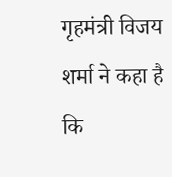गृहमंत्री विजय शर्मा ने कहा है कि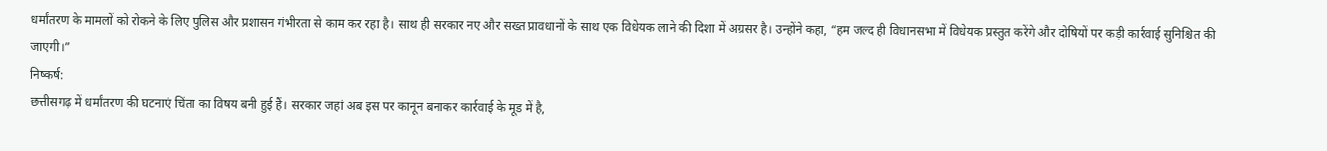धर्मांतरण के मामलों को रोकने के लिए पुलिस और प्रशासन गंभीरता से काम कर रहा है। साथ ही सरकार नए और सख्त प्रावधानों के साथ एक विधेयक लाने की दिशा में अग्रसर है। उन्होंने कहा, “हम जल्द ही विधानसभा में विधेयक प्रस्तुत करेंगे और दोषियों पर कड़ी कार्रवाई सुनिश्चित की जाएगी।”
निष्कर्ष:
छत्तीसगढ़ में धर्मांतरण की घटनाएं चिंता का विषय बनी हुई हैं। सरकार जहां अब इस पर कानून बनाकर कार्रवाई के मूड में है,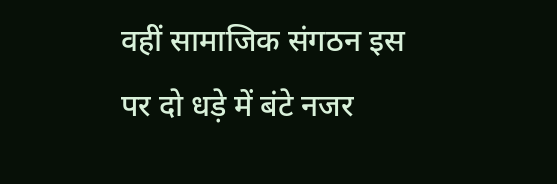वहीं सामाजिक संगठन इस पर दो धड़े में बंटे नजर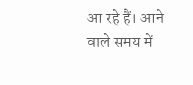आ रहे हैं। आने वाले समय में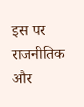इस पर राजनीतिक और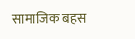सामाजिक बहस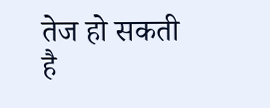तेज हो सकती है